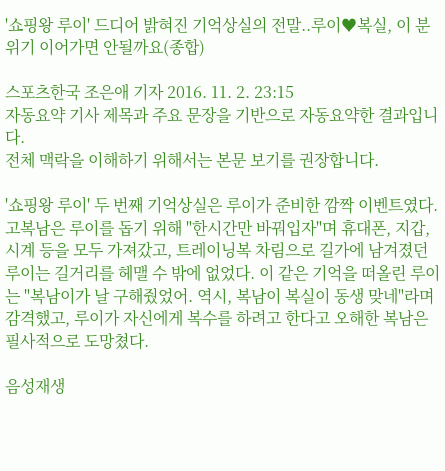'쇼핑왕 루이' 드디어 밝혀진 기억상실의 전말..루이♥복실, 이 분위기 이어가면 안될까요(종합)

스포츠한국 조은애 기자 2016. 11. 2. 23:15
자동요약 기사 제목과 주요 문장을 기반으로 자동요약한 결과입니다.
전체 맥락을 이해하기 위해서는 본문 보기를 권장합니다.

'쇼핑왕 루이' 두 번째 기억상실은 루이가 준비한 깜짝 이벤트였다. 고복남은 루이를 돕기 위해 "한시간만 바꿔입자"며 휴대폰, 지갑, 시계 등을 모두 가져갔고, 트레이닝복 차림으로 길가에 남겨졌던 루이는 길거리를 헤맬 수 밖에 없었다. 이 같은 기억을 떠올린 루이는 "복남이가 날 구해줬었어. 역시, 복남이 복실이 동생 맞네"라며 감격했고, 루이가 자신에게 복수를 하려고 한다고 오해한 복남은 필사적으로 도망쳤다.

음성재생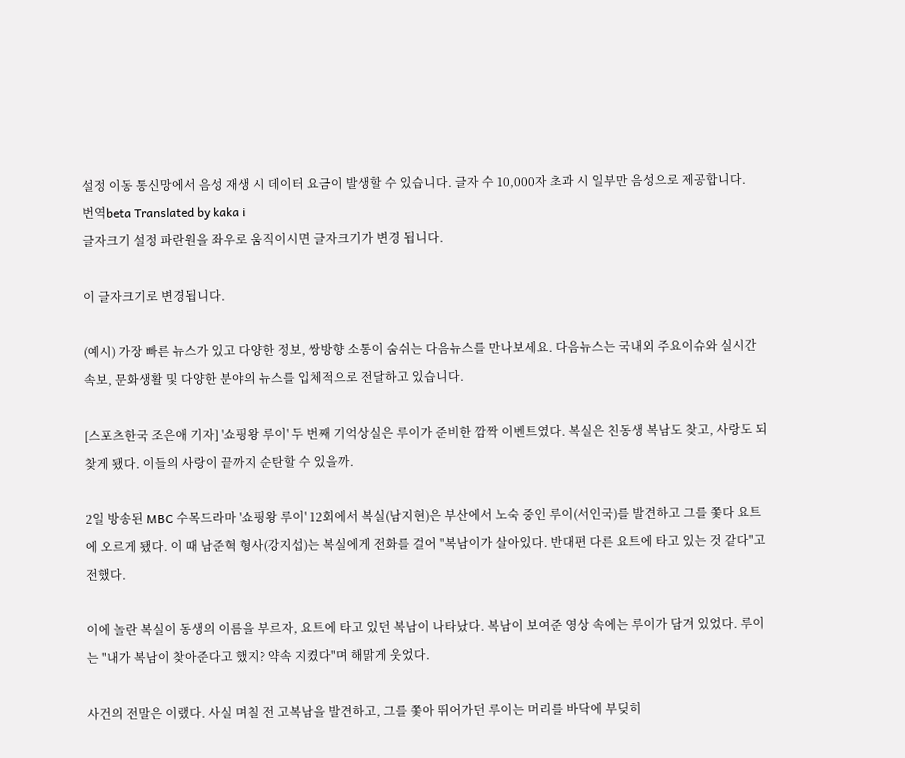설정 이동 통신망에서 음성 재생 시 데이터 요금이 발생할 수 있습니다. 글자 수 10,000자 초과 시 일부만 음성으로 제공합니다.
번역beta Translated by kaka i
글자크기 설정 파란원을 좌우로 움직이시면 글자크기가 변경 됩니다.

이 글자크기로 변경됩니다.

(예시) 가장 빠른 뉴스가 있고 다양한 정보, 쌍방향 소통이 숨쉬는 다음뉴스를 만나보세요. 다음뉴스는 국내외 주요이슈와 실시간 속보, 문화생활 및 다양한 분야의 뉴스를 입체적으로 전달하고 있습니다.

[스포츠한국 조은애 기자] '쇼핑왕 루이' 두 번째 기억상실은 루이가 준비한 깜짝 이벤트였다. 복실은 친동생 복남도 찾고, 사랑도 되찾게 됐다. 이들의 사랑이 끝까지 순탄할 수 있을까.

2일 방송된 MBC 수목드라마 '쇼핑왕 루이' 12회에서 복실(남지현)은 부산에서 노숙 중인 루이(서인국)를 발견하고 그를 쫓다 요트에 오르게 됐다. 이 때 남준혁 형사(강지섭)는 복실에게 전화를 걸어 "복남이가 살아있다. 반대편 다른 요트에 타고 있는 것 같다"고 전했다.

이에 놀란 복실이 동생의 이름을 부르자, 요트에 타고 있던 복남이 나타났다. 복남이 보여준 영상 속에는 루이가 담겨 있었다. 루이는 "내가 복남이 찾아준다고 했지? 약속 지켰다"며 해맑게 웃었다.

사건의 전말은 이랬다. 사실 며칠 전 고복남을 발견하고, 그를 쫓아 뛰어가던 루이는 머리를 바닥에 부딪히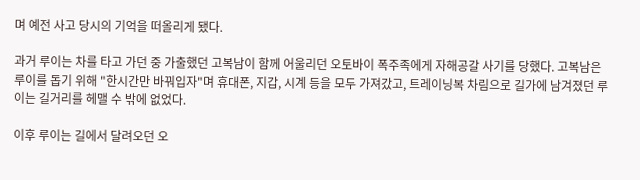며 예전 사고 당시의 기억을 떠올리게 됐다.

과거 루이는 차를 타고 가던 중 가출했던 고복남이 함께 어울리던 오토바이 폭주족에게 자해공갈 사기를 당했다. 고복남은 루이를 돕기 위해 "한시간만 바꿔입자"며 휴대폰, 지갑, 시계 등을 모두 가져갔고, 트레이닝복 차림으로 길가에 남겨졌던 루이는 길거리를 헤맬 수 밖에 없었다.

이후 루이는 길에서 달려오던 오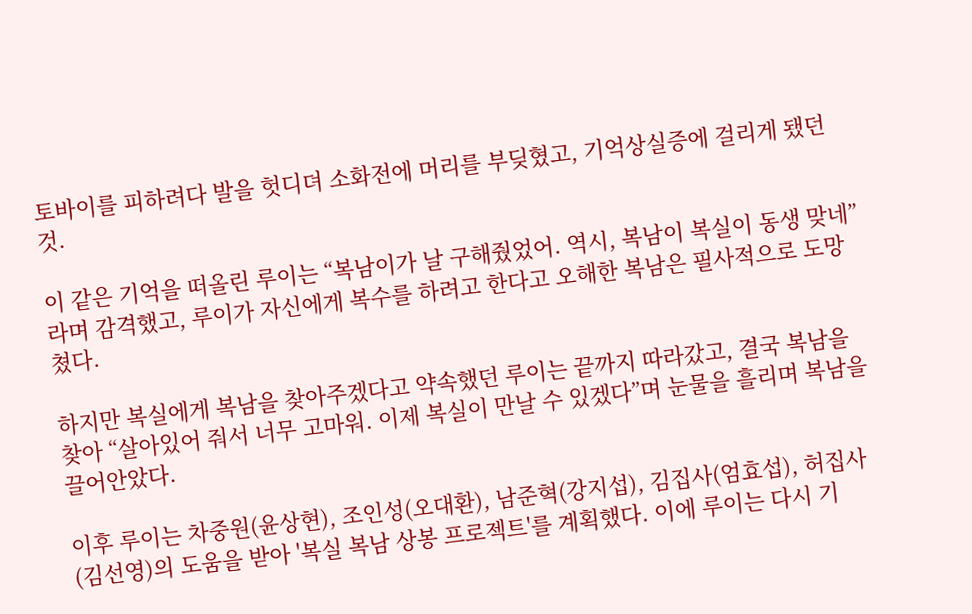토바이를 피하려다 발을 헛디뎌 소화전에 머리를 부딪혔고, 기억상실증에 걸리게 됐던 것.

이 같은 기억을 떠올린 루이는 “복남이가 날 구해줬었어. 역시, 복남이 복실이 동생 맞네”라며 감격했고, 루이가 자신에게 복수를 하려고 한다고 오해한 복남은 필사적으로 도망쳤다.

하지만 복실에게 복남을 찾아주겠다고 약속했던 루이는 끝까지 따라갔고, 결국 복남을 찾아 “살아있어 줘서 너무 고마워. 이제 복실이 만날 수 있겠다”며 눈물을 흘리며 복남을 끌어안았다.

이후 루이는 차중원(윤상현), 조인성(오대환), 남준혁(강지섭), 김집사(엄효섭), 허집사(김선영)의 도움을 받아 '복실 복남 상봉 프로젝트'를 계획했다. 이에 루이는 다시 기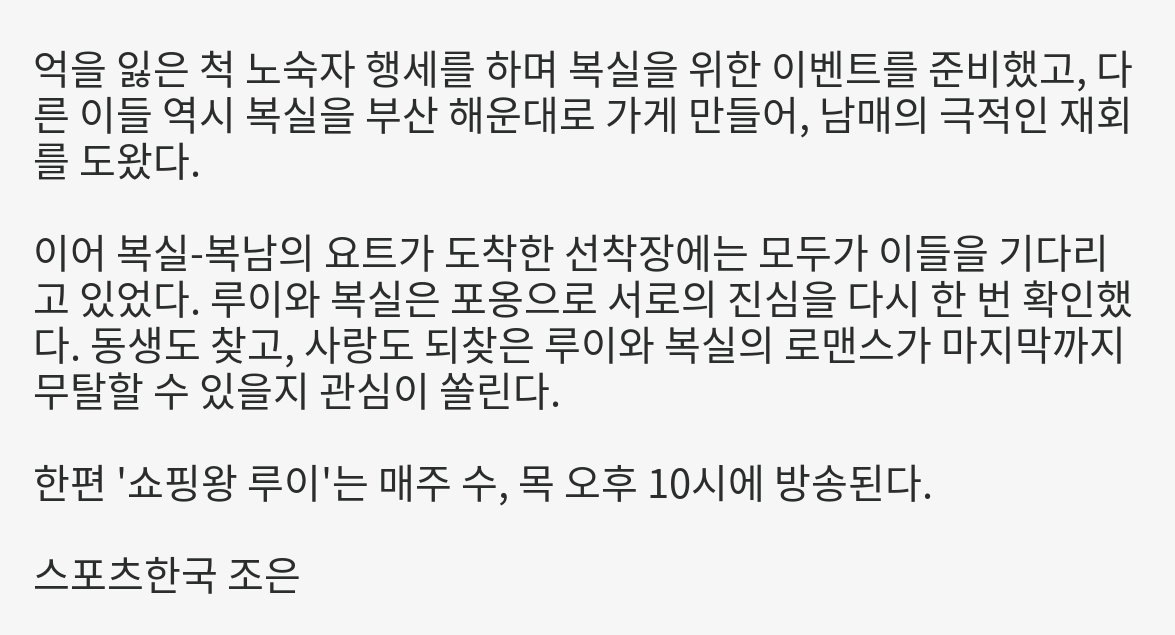억을 잃은 척 노숙자 행세를 하며 복실을 위한 이벤트를 준비했고, 다른 이들 역시 복실을 부산 해운대로 가게 만들어, 남매의 극적인 재회를 도왔다.

이어 복실-복남의 요트가 도착한 선착장에는 모두가 이들을 기다리고 있었다. 루이와 복실은 포옹으로 서로의 진심을 다시 한 번 확인했다. 동생도 찾고, 사랑도 되찾은 루이와 복실의 로맨스가 마지막까지 무탈할 수 있을지 관심이 쏠린다.

한편 '쇼핑왕 루이'는 매주 수, 목 오후 10시에 방송된다.

스포츠한국 조은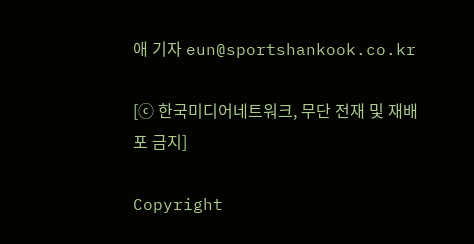애 기자 eun@sportshankook.co.kr

[ⓒ 한국미디어네트워크, 무단 전재 및 재배포 금지]

Copyright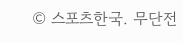© 스포츠한국. 무단전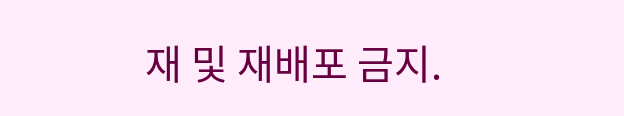재 및 재배포 금지.